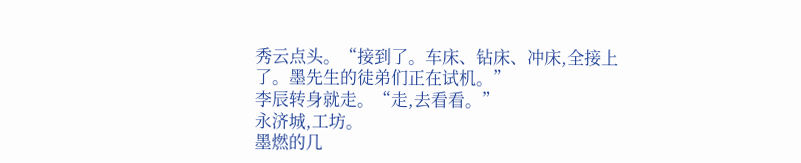秀云点头。“接到了。车床、钻床、冲床,全接上了。墨先生的徒弟们正在试机。”
李辰转身就走。“走,去看看。”
永济城,工坊。
墨燃的几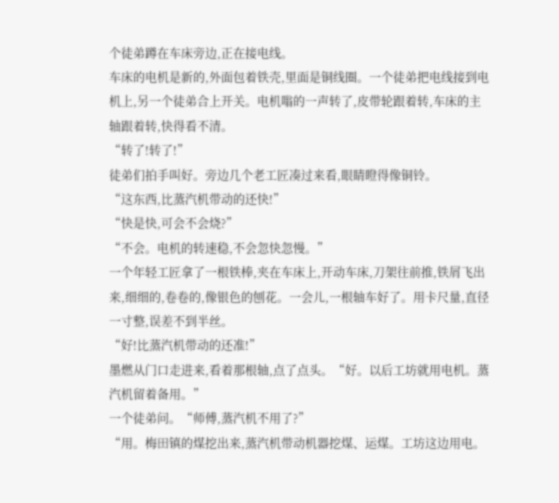个徒弟蹲在车床旁边,正在接电线。
车床的电机是新的,外面包着铁壳,里面是铜线圈。一个徒弟把电线接到电机上,另一个徒弟合上开关。电机嗡的一声转了,皮带轮跟着转,车床的主轴跟着转,快得看不清。
“转了!转了!”
徒弟们拍手叫好。旁边几个老工匠凑过来看,眼睛瞪得像铜铃。
“这东西,比蒸汽机带动的还快!”
“快是快,可会不会烧?”
“不会。电机的转速稳,不会忽快忽慢。”
一个年轻工匠拿了一根铁棒,夹在车床上,开动车床,刀架往前推,铁屑飞出来,细细的,卷卷的,像银色的刨花。一会儿,一根轴车好了。用卡尺量,直径一寸整,误差不到半丝。
“好!比蒸汽机带动的还准!”
墨燃从门口走进来,看着那根轴,点了点头。“好。以后工坊就用电机。蒸汽机留着备用。”
一个徒弟问。“师傅,蒸汽机不用了?”
“用。梅田镇的煤挖出来,蒸汽机带动机器挖煤、运煤。工坊这边用电。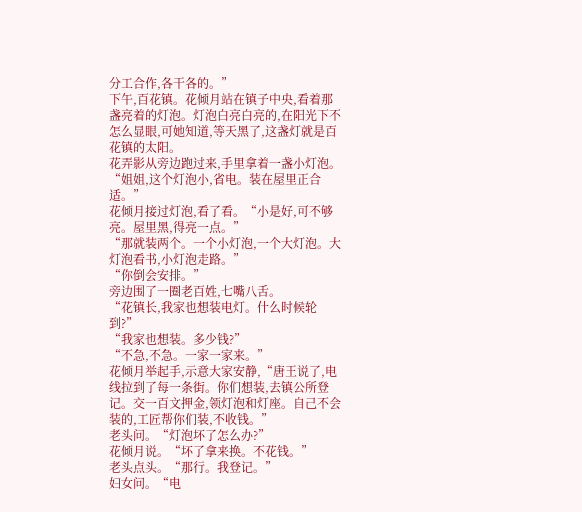分工合作,各干各的。”
下午,百花镇。花倾月站在镇子中央,看着那盏亮着的灯泡。灯泡白亮白亮的,在阳光下不怎么显眼,可她知道,等天黑了,这盏灯就是百花镇的太阳。
花弄影从旁边跑过来,手里拿着一盏小灯泡。“姐姐,这个灯泡小,省电。装在屋里正合适。”
花倾月接过灯泡,看了看。“小是好,可不够亮。屋里黑,得亮一点。”
“那就装两个。一个小灯泡,一个大灯泡。大灯泡看书,小灯泡走路。”
“你倒会安排。”
旁边围了一圈老百姓,七嘴八舌。
“花镇长,我家也想装电灯。什么时候轮到?”
“我家也想装。多少钱?”
“不急,不急。一家一家来。”
花倾月举起手,示意大家安静,“唐王说了,电线拉到了每一条街。你们想装,去镇公所登记。交一百文押金,领灯泡和灯座。自己不会装的,工匠帮你们装,不收钱。”
老头问。“灯泡坏了怎么办?”
花倾月说。“坏了拿来换。不花钱。”
老头点头。“那行。我登记。”
妇女问。“电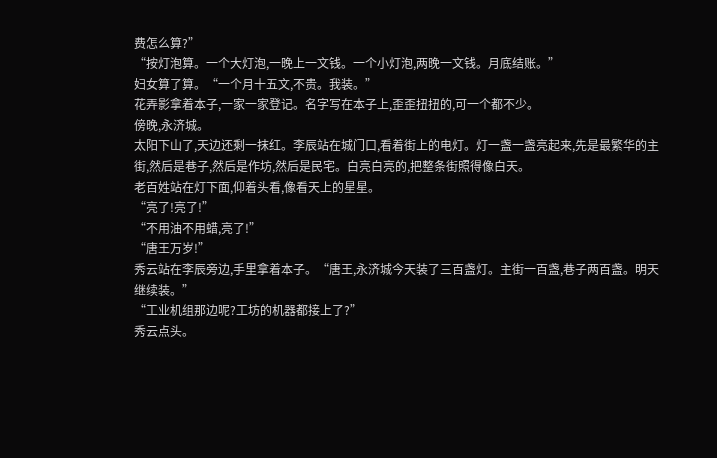费怎么算?”
“按灯泡算。一个大灯泡,一晚上一文钱。一个小灯泡,两晚一文钱。月底结账。”
妇女算了算。“一个月十五文,不贵。我装。”
花弄影拿着本子,一家一家登记。名字写在本子上,歪歪扭扭的,可一个都不少。
傍晚,永济城。
太阳下山了,天边还剩一抹红。李辰站在城门口,看着街上的电灯。灯一盏一盏亮起来,先是最繁华的主街,然后是巷子,然后是作坊,然后是民宅。白亮白亮的,把整条街照得像白天。
老百姓站在灯下面,仰着头看,像看天上的星星。
“亮了!亮了!”
“不用油不用蜡,亮了!”
“唐王万岁!”
秀云站在李辰旁边,手里拿着本子。“唐王,永济城今天装了三百盏灯。主街一百盏,巷子两百盏。明天继续装。”
“工业机组那边呢?工坊的机器都接上了?”
秀云点头。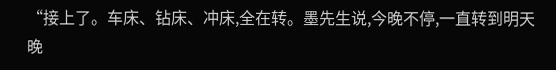“接上了。车床、钻床、冲床,全在转。墨先生说,今晚不停,一直转到明天晚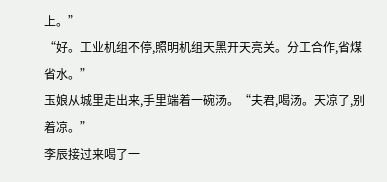上。”
“好。工业机组不停,照明机组天黑开天亮关。分工合作,省煤省水。”
玉娘从城里走出来,手里端着一碗汤。“夫君,喝汤。天凉了,别着凉。”
李辰接过来喝了一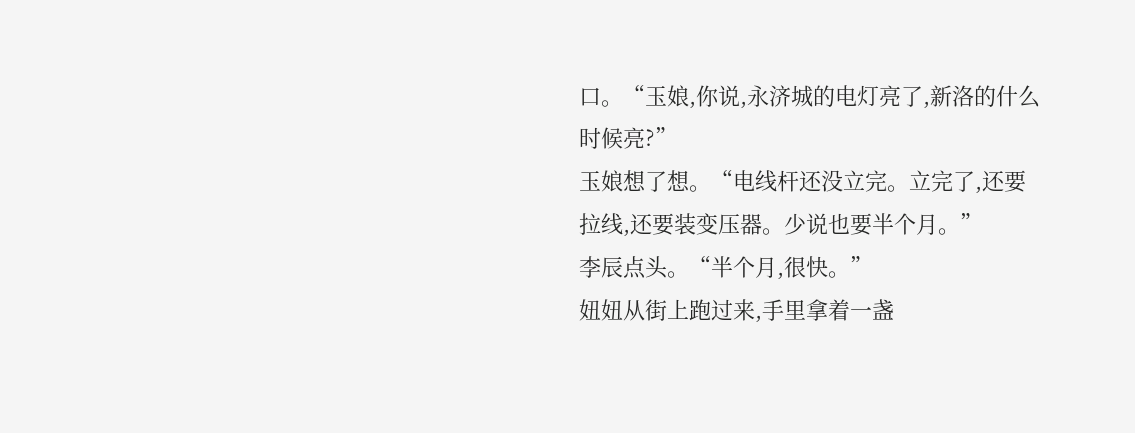口。“玉娘,你说,永济城的电灯亮了,新洛的什么时候亮?”
玉娘想了想。“电线杆还没立完。立完了,还要拉线,还要装变压器。少说也要半个月。”
李辰点头。“半个月,很快。”
妞妞从街上跑过来,手里拿着一盏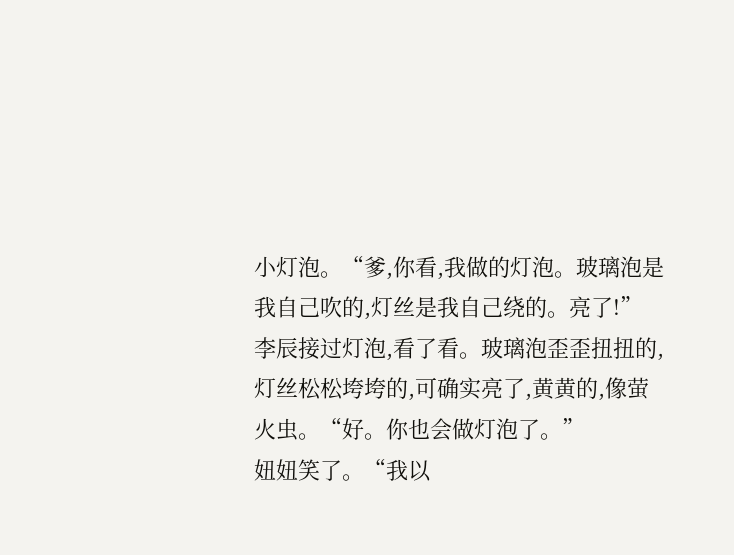小灯泡。“爹,你看,我做的灯泡。玻璃泡是我自己吹的,灯丝是我自己绕的。亮了!”
李辰接过灯泡,看了看。玻璃泡歪歪扭扭的,灯丝松松垮垮的,可确实亮了,黄黄的,像萤火虫。“好。你也会做灯泡了。”
妞妞笑了。“我以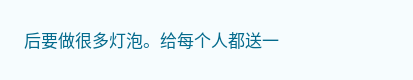后要做很多灯泡。给每个人都送一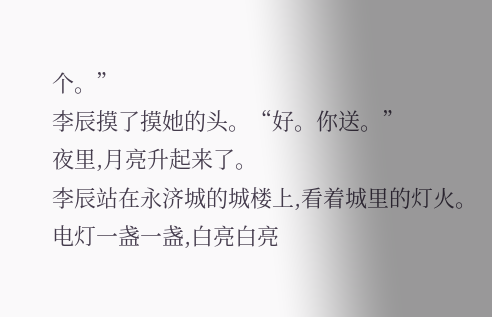个。”
李辰摸了摸她的头。“好。你送。”
夜里,月亮升起来了。
李辰站在永济城的城楼上,看着城里的灯火。
电灯一盏一盏,白亮白亮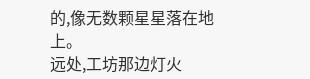的,像无数颗星星落在地上。
远处,工坊那边灯火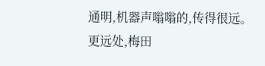通明,机器声嗡嗡的,传得很远。
更远处,梅田